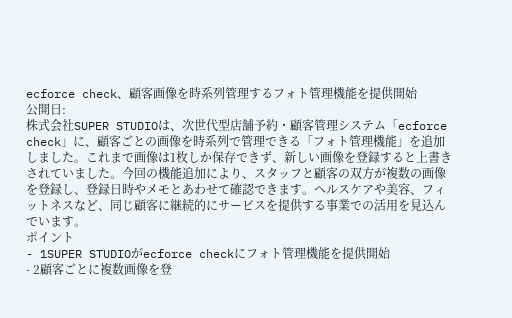ecforce check、顧客画像を時系列管理するフォト管理機能を提供開始
公開日:
株式会社SUPER STUDIOは、次世代型店舗予約・顧客管理システム「ecforce check」に、顧客ごとの画像を時系列で管理できる「フォト管理機能」を追加しました。これまで画像は1枚しか保存できず、新しい画像を登録すると上書きされていました。今回の機能追加により、スタッフと顧客の双方が複数の画像を登録し、登録日時やメモとあわせて確認できます。ヘルスケアや美容、フィットネスなど、同じ顧客に継続的にサービスを提供する事業での活用を見込んでいます。
ポイント
- 1SUPER STUDIOがecforce checkにフォト管理機能を提供開始
- 2顧客ごとに複数画像を登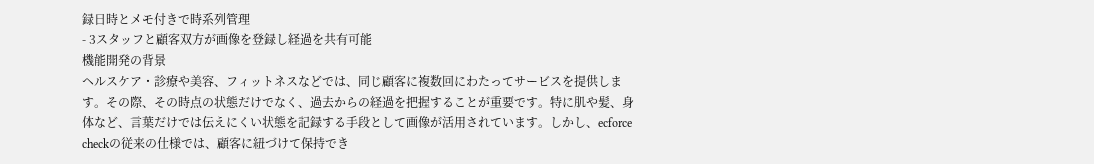録日時とメモ付きで時系列管理
- 3スタッフと顧客双方が画像を登録し経過を共有可能
機能開発の背景
ヘルスケア・診療や美容、フィットネスなどでは、同じ顧客に複数回にわたってサービスを提供します。その際、その時点の状態だけでなく、過去からの経過を把握することが重要です。特に肌や髪、身体など、言葉だけでは伝えにくい状態を記録する手段として画像が活用されています。しかし、ecforce checkの従来の仕様では、顧客に紐づけて保持でき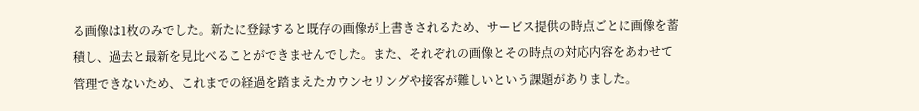る画像は1枚のみでした。新たに登録すると既存の画像が上書きされるため、サービス提供の時点ごとに画像を蓄積し、過去と最新を見比べることができませんでした。また、それぞれの画像とその時点の対応内容をあわせて管理できないため、これまでの経過を踏まえたカウンセリングや接客が難しいという課題がありました。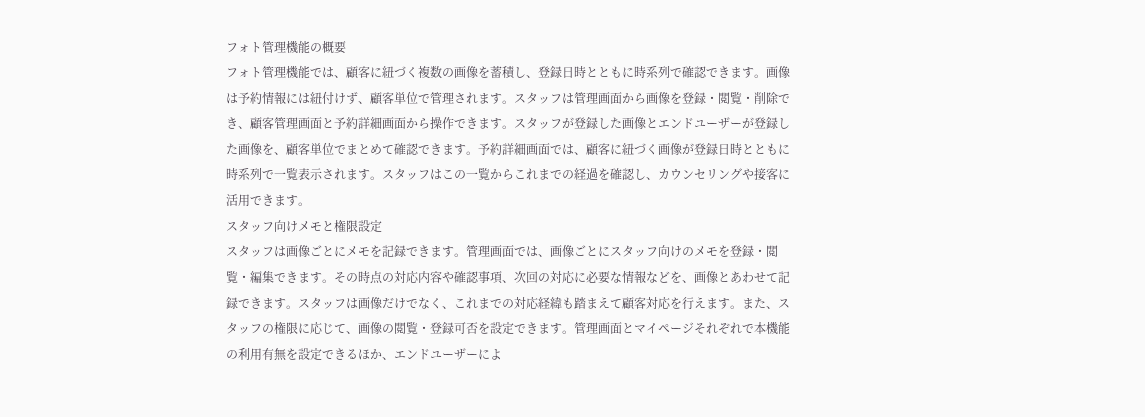フォト管理機能の概要
フォト管理機能では、顧客に紐づく複数の画像を蓄積し、登録日時とともに時系列で確認できます。画像は予約情報には紐付けず、顧客単位で管理されます。スタッフは管理画面から画像を登録・閲覧・削除でき、顧客管理画面と予約詳細画面から操作できます。スタッフが登録した画像とエンドユーザーが登録した画像を、顧客単位でまとめて確認できます。予約詳細画面では、顧客に紐づく画像が登録日時とともに時系列で一覧表示されます。スタッフはこの一覧からこれまでの経過を確認し、カウンセリングや接客に活用できます。
スタッフ向けメモと権限設定
スタッフは画像ごとにメモを記録できます。管理画面では、画像ごとにスタッフ向けのメモを登録・閲覧・編集できます。その時点の対応内容や確認事項、次回の対応に必要な情報などを、画像とあわせて記録できます。スタッフは画像だけでなく、これまでの対応経緯も踏まえて顧客対応を行えます。また、スタッフの権限に応じて、画像の閲覧・登録可否を設定できます。管理画面とマイページそれぞれで本機能の利用有無を設定できるほか、エンドユーザーによ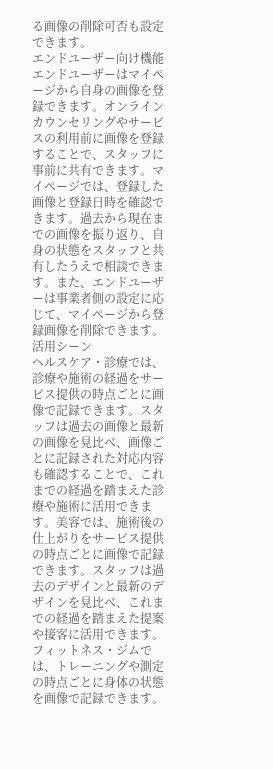る画像の削除可否も設定できます。
エンドユーザー向け機能
エンドユーザーはマイページから自身の画像を登録できます。オンラインカウンセリングやサービスの利用前に画像を登録することで、スタッフに事前に共有できます。マイページでは、登録した画像と登録日時を確認できます。過去から現在までの画像を振り返り、自身の状態をスタッフと共有したうえで相談できます。また、エンドユーザーは事業者側の設定に応じて、マイページから登録画像を削除できます。
活用シーン
ヘルスケア・診療では、診療や施術の経過をサービス提供の時点ごとに画像で記録できます。スタッフは過去の画像と最新の画像を見比べ、画像ごとに記録された対応内容も確認することで、これまでの経過を踏まえた診療や施術に活用できます。美容では、施術後の仕上がりをサービス提供の時点ごとに画像で記録できます。スタッフは過去のデザインと最新のデザインを見比べ、これまでの経過を踏まえた提案や接客に活用できます。フィットネス・ジムでは、トレーニングや測定の時点ごとに身体の状態を画像で記録できます。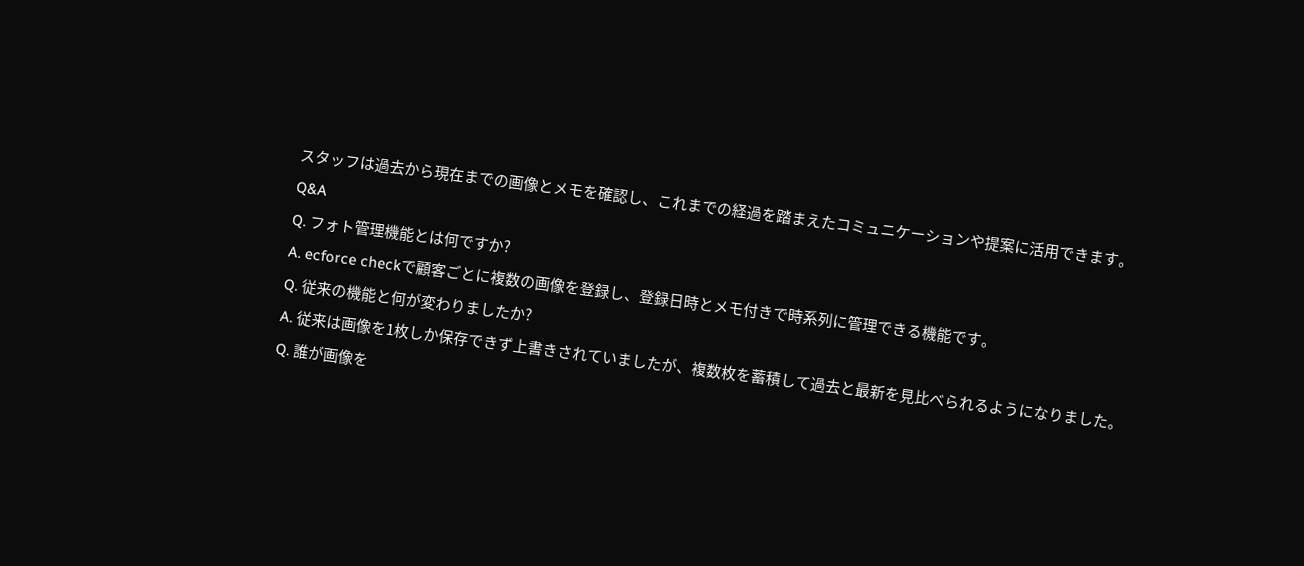スタッフは過去から現在までの画像とメモを確認し、これまでの経過を踏まえたコミュニケーションや提案に活用できます。
Q&A
Q. フォト管理機能とは何ですか?
A. ecforce checkで顧客ごとに複数の画像を登録し、登録日時とメモ付きで時系列に管理できる機能です。
Q. 従来の機能と何が変わりましたか?
A. 従来は画像を1枚しか保存できず上書きされていましたが、複数枚を蓄積して過去と最新を見比べられるようになりました。
Q. 誰が画像を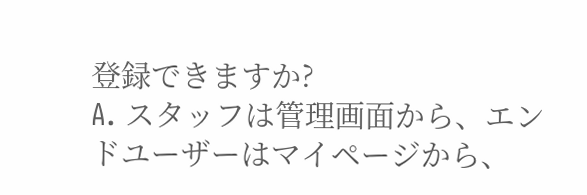登録できますか?
A. スタッフは管理画面から、エンドユーザーはマイページから、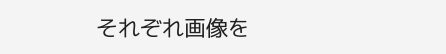それぞれ画像を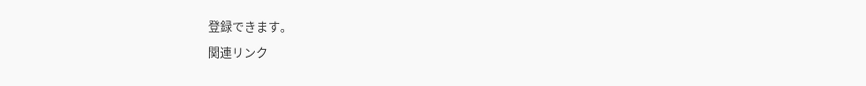登録できます。
関連リンク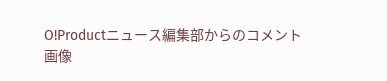O!Productニュース編集部からのコメント
画像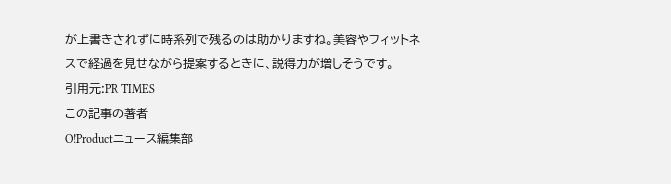が上書きされずに時系列で残るのは助かりますね。美容やフィットネスで経過を見せながら提案するときに、説得力が増しそうです。
引用元:PR TIMES
この記事の著者
O!Productニュース編集部